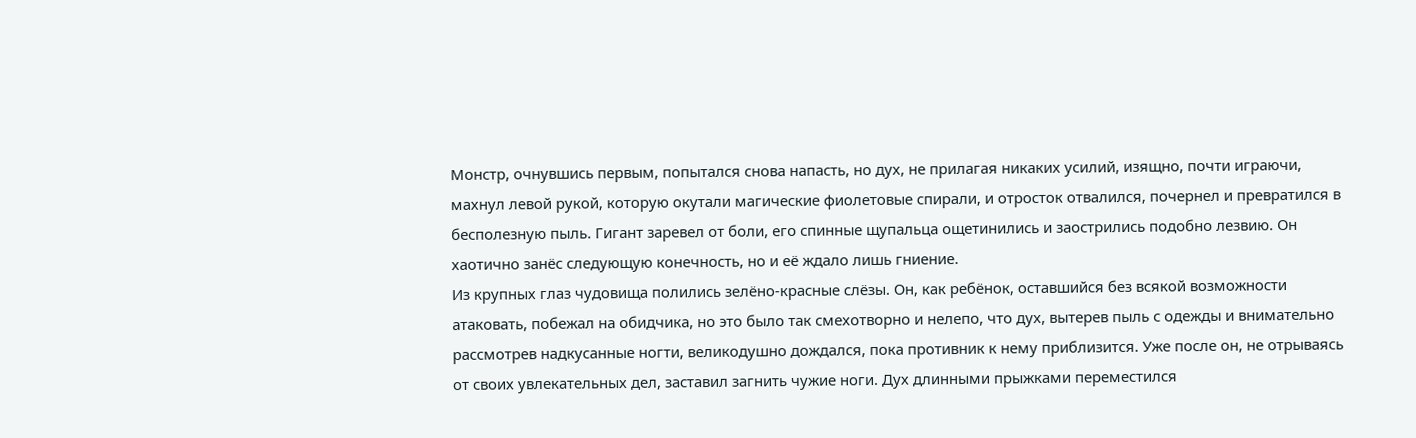Монстр, очнувшись первым, попытался снова напасть, но дух, не прилагая никаких усилий, изящно, почти играючи, махнул левой рукой, которую окутали магические фиолетовые спирали, и отросток отвалился, почернел и превратился в бесполезную пыль. Гигант заревел от боли, его спинные щупальца ощетинились и заострились подобно лезвию. Он хаотично занёс следующую конечность, но и её ждало лишь гниение.
Из крупных глаз чудовища полились зелёно-красные слёзы. Он, как ребёнок, оставшийся без всякой возможности атаковать, побежал на обидчика, но это было так смехотворно и нелепо, что дух, вытерев пыль с одежды и внимательно рассмотрев надкусанные ногти, великодушно дождался, пока противник к нему приблизится. Уже после он, не отрываясь от своих увлекательных дел, заставил загнить чужие ноги. Дух длинными прыжками переместился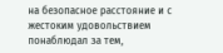на безопасное расстояние и с жестоким удовольствием понаблюдал за тем,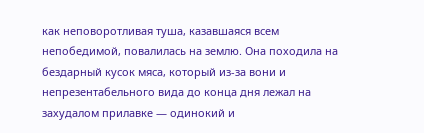как неповоротливая туша, казавшаяся всем непобедимой, повалилась на землю. Она походила на бездарный кусок мяса, который из-за вони и непрезентабельного вида до конца дня лежал на захудалом прилавке — одинокий и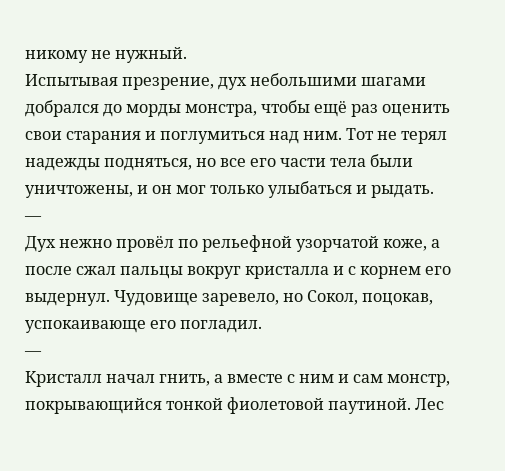никому не нужный.
Испытывая презрение, дух небольшими шагами добрался до морды монстра, чтобы ещё раз оценить свои старания и поглумиться над ним. Тот не терял надежды подняться, но все его части тела были уничтожены, и он мог только улыбаться и рыдать.
—
Дух нежно провёл по рельефной узорчатой коже, а после сжал пальцы вокруг кристалла и с корнем его выдернул. Чудовище заревело, но Сокол, поцокав, успокаивающе его погладил.
—
Кристалл начал гнить, а вместе с ним и сам монстр, покрывающийся тонкой фиолетовой паутиной. Лес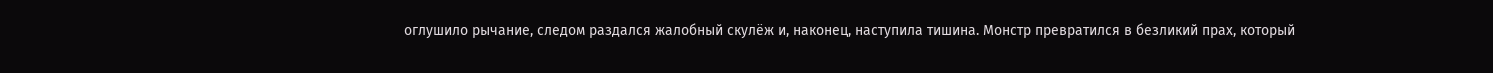оглушило рычание, следом раздался жалобный скулёж и, наконец, наступила тишина. Монстр превратился в безликий прах, который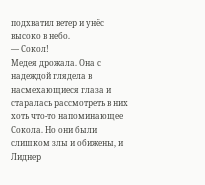подхватил ветер и унёс высоко в небо.
— Сокол!
Медея дрожала. Она с надеждой глядела в насмехающиеся глаза и старалась рассмотреть в них хоть что-то напоминающее Сокола. Но они были слишком злы и обижены, и Лиднер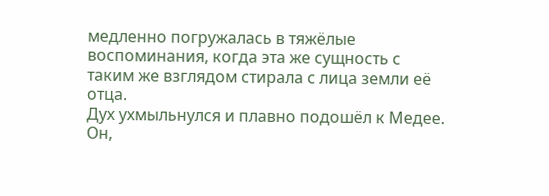медленно погружалась в тяжёлые воспоминания, когда эта же сущность с таким же взглядом стирала с лица земли её отца.
Дух ухмыльнулся и плавно подошёл к Медее. Он,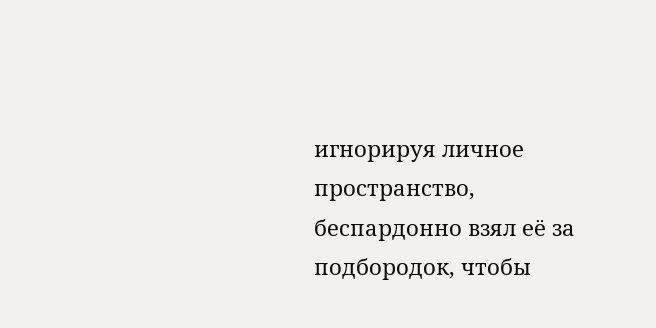игнорируя личное пространство, беспардонно взял её за подбородок, чтобы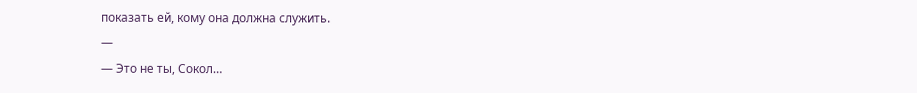показать ей, кому она должна служить.
—
— Это не ты, Сокол…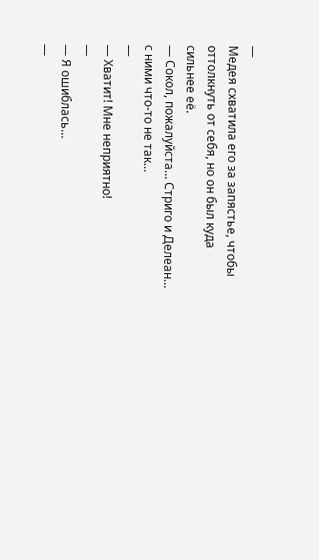—
Медея схватила его за запястье, чтобы оттолкнуть от себя, но он был куда сильнее её.
— Сокол, пожалуйста… Стриго и Делеан… с ними что-то не так…
—
— Хватит! Мне неприятно!
—
— Я ошиблась…
—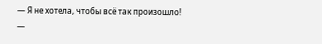— Я не хотела, чтобы всё так произошло!
—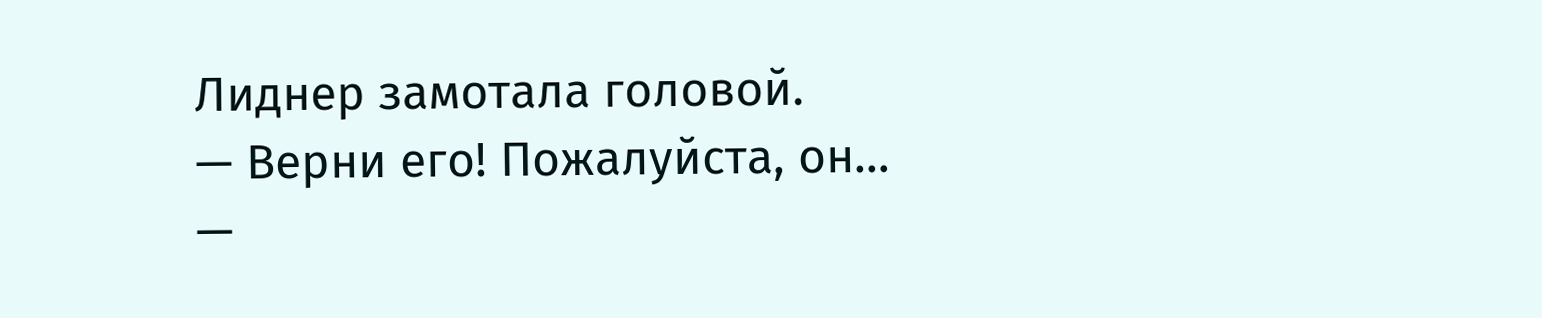Лиднер замотала головой.
— Верни его! Пожалуйста, он…
—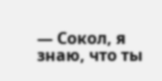— Сокол, я знаю, что ты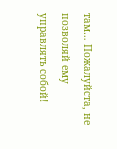там… Пожалуйста, не позволяй ему управлять собой!